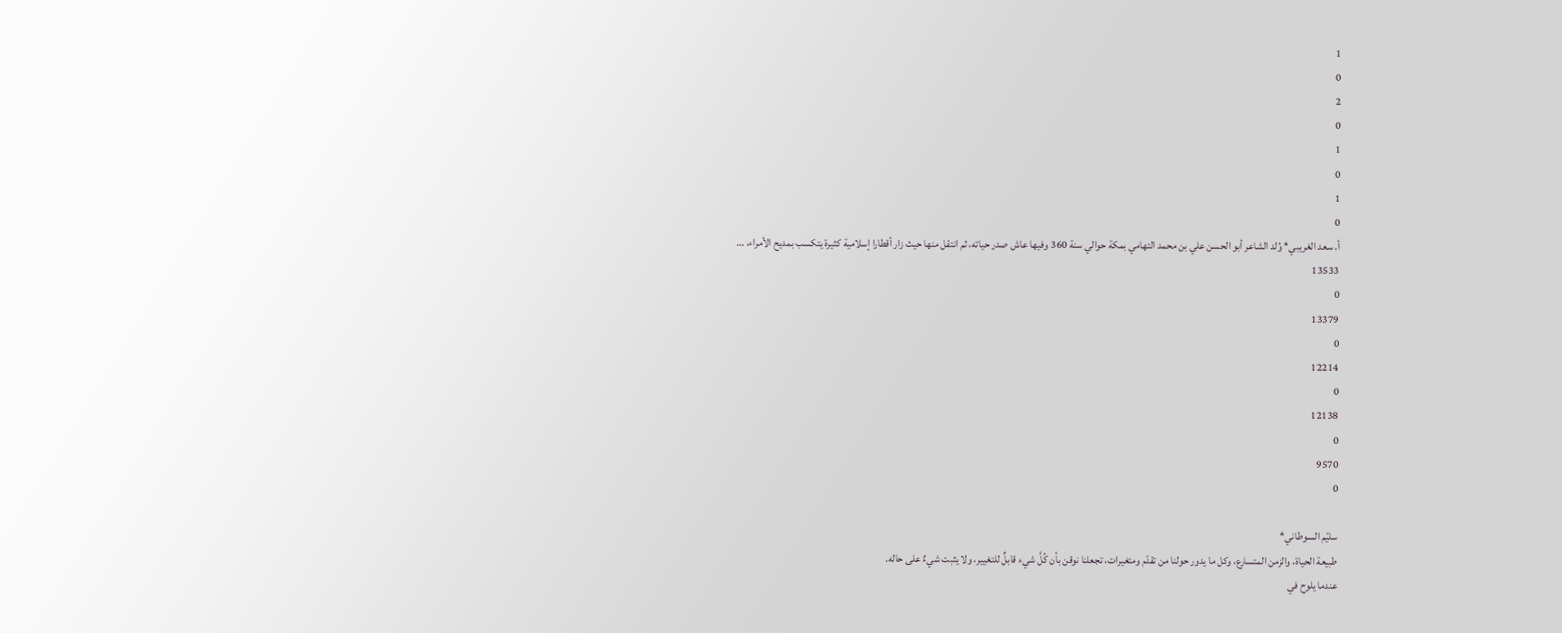1
0
2
0
1
0
1
0
أ. سعد الغريبي* وُلد الشاعر أبو الحسن علي بن محمد التهامي بمكة حوالي سنة 360 وفيها عاش صدر حياته، ثم انتقل منها حيث زار أقطارا إسلامية كثيرة يتكسب بمديح الأمراء، …
13533
0
13379
0
12214
0
12138
0
9570
0

سليّم السوطاني*
طبيعة الحياة، والزمن المتسارع، وكل ما يدور حولنا من تقدّم ومتغيرات، تجعلنا نوقن بأن كُلَّ شيء قابلٌ للتغيير، ولا يثبت شيءٌ على حاله.
عندما يلوح في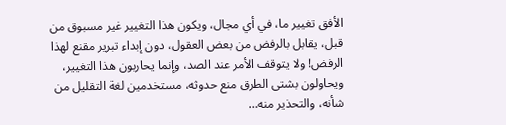الأفق تغيير ما، في أي مجال، ويكون هذا التغيير غير مسبوق من قبل، يقابل بالرفض من بعض العقول، دون إبداء تبرير مقنع لهذا الرفض! ولا يتوقف الأمر عند الصد، وإنما يحاربون هذا التغيير، ويحاولون بشتى الطرق منع حدوثه، مستخدمين لغة التقليل من شأنه، والتحذير منه…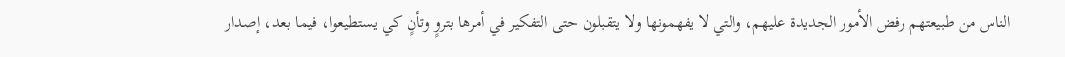الناس من طبيعتهم رفض الأمور الجديدة عليهم، والتي لا يفهمونها ولا يتقبلون حتى التفكير في أمرها بتروٍ وتأنٍ كي يستطيعوا، فيما بعد، إصدار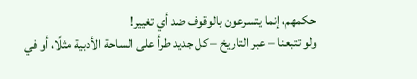حكمهم، إنما يتسرعون بالوقوف ضد أي تغيير!
ولو تتبعنا – عبر التاريخ – كل جديد طرأ على الساحة الأدبية مثلًا، أو في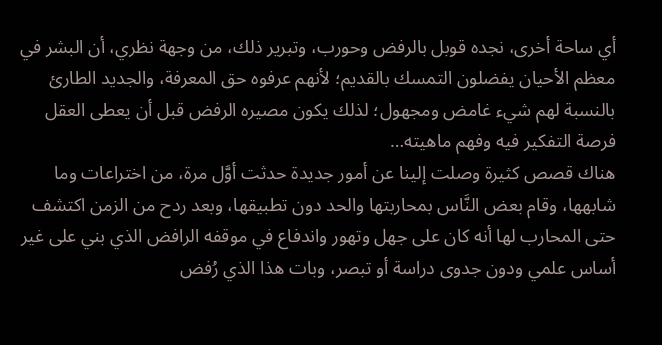أي ساحة أخرى، نجده قوبل بالرفض وحورب، وتبرير ذلك، من وجهة نظري، أن البشر في معظم الأحيان يفضلون التمسك بالقديم؛ لأنهم عرفوه حق المعرفة، والجديد الطارئ بالنسبة لهم شيء غامض ومجهول؛ لذلك يكون مصيره الرفض قبل أن يعطى العقل فرصة التفكير فيه وفهم ماهيته…
هناك قصص كثيرة وصلت إلينا عن أمور جديدة حدثت أوَّل مرة، من اختراعات وما شابهها، وقام بعض النَّاس بمحاربتها والحد دون تطبيقها، وبعد ردح من الزمن اكتشف حتى المحارب لها أنه كان على جهل وتهور واندفاع في موقفه الرافض الذي بني على غير أساس علمي ودون جدوى دراسة أو تبصر، وبات هذا الذي رُفض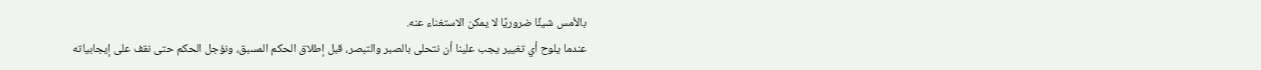بالأمس شيئًا ضروريًا لا يمكن الاستغناء عنه.
عندما يلوح أي تغيير يجب علينا أن نتحلى بالصبر والتبصر، قبل إطلاق الحكم المسبق، ونؤجل الحكم حتى نقف على إيجابياته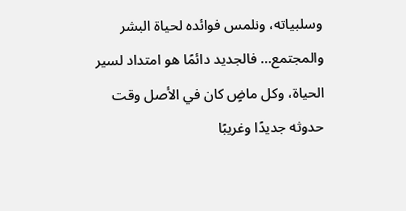وسلبياته، ونلمس فوائده لحياة البشر والمجتمع… فالجديد دائمًا هو امتداد لسير الحياة، وكل ماضٍ كان في الأصل وقت حدوثه جديدًا وغريبًا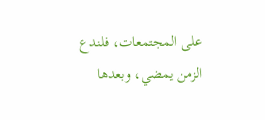على المجتمعات، فلندع الزمن يمضي، وبعدها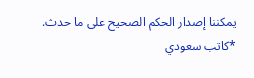يمكننا إصدار الحكم الصحيح على ما حدث.
*كاتب سعودي